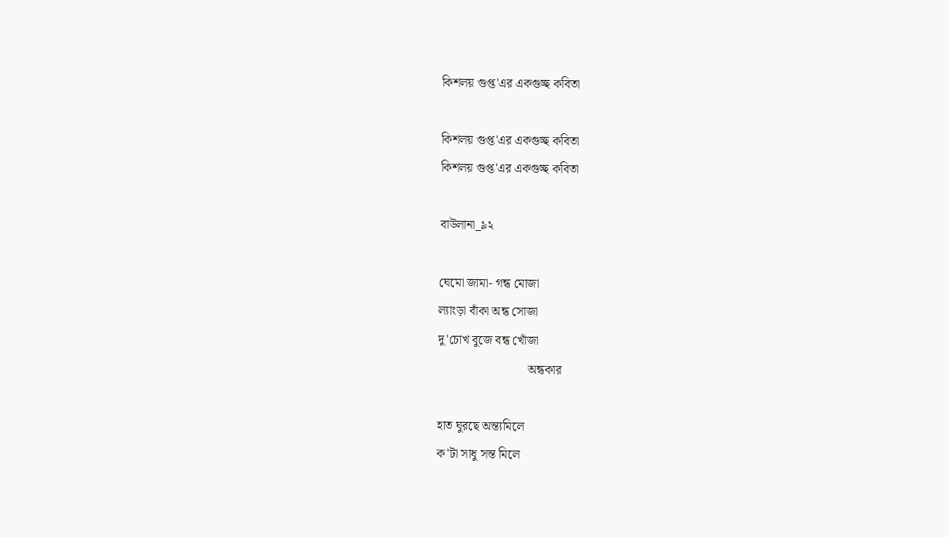কিশলয় গুপ্ত'এর একগুচ্ছ কবিতা

কিশলয় গুপ্ত'এর একগুচ্ছ কবিতা
কিশলয় গুপ্ত'এর একগুচ্ছ কবিতা

বাউলানা_৯২

ঘেমো জামা- গন্ধ মোজা
ল্যাংড়া বাঁকা অন্ধ সোজা
দু'চোখ বুজে বন্ধ খোঁজা
                             অন্ধকার

হাত ঘুরছে অন্ত্যমিলে
ক'টা সাধু সন্ত মিলে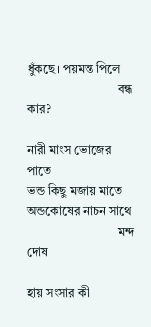ধুঁকছে। পয়মন্ত পিলে
                             বন্ধ কার?

নারী মাংস ভোজের পাতে
ভন্ড কিছু মজায় মাতে
অন্ডকোষের নাচন সাথে
                             মন্দ দোষ

হায় সংসার কী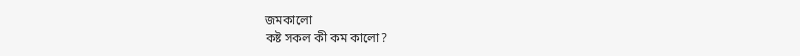জমকালো
কষ্ট সকল কী কম কালো?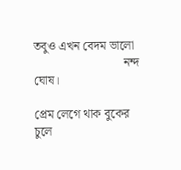তবুও এখন বেদম ভালো
                             নন্দ ঘোষ।

প্রেম লেগে থাক বুকের চুলে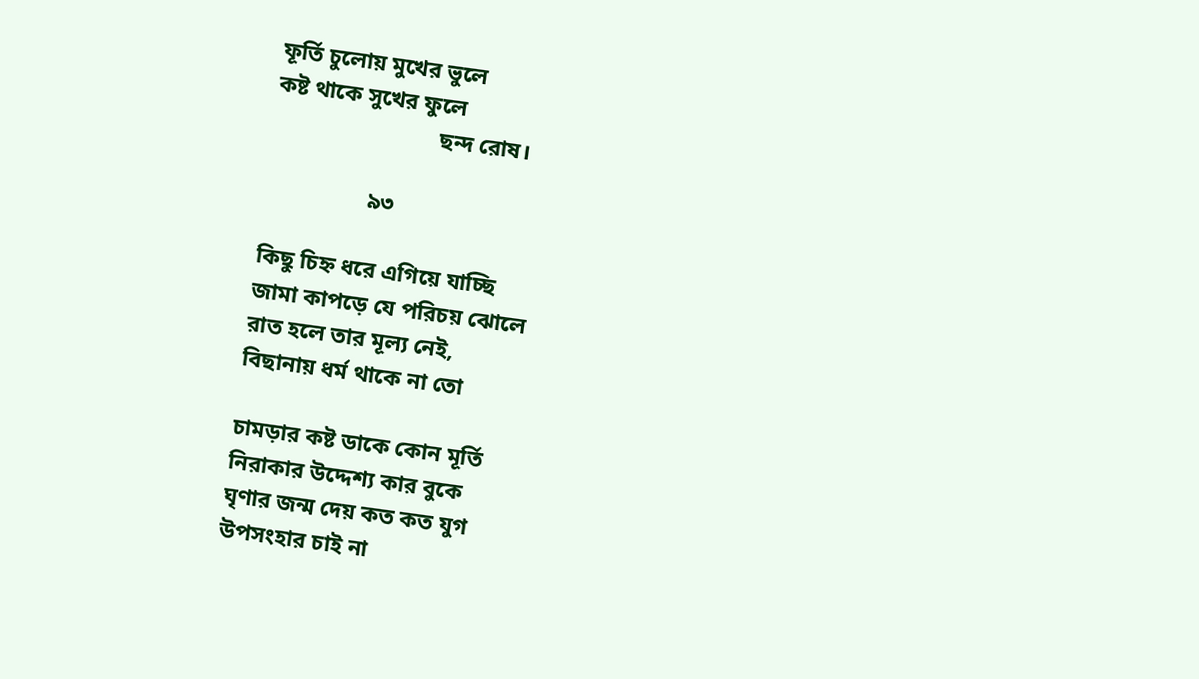ফূর্তি চুলোয় মুখের ভুলে
কষ্ট থাকে সুখের ফুলে
                             ছন্দ রোষ।

                  ৯৩

কিছু চিহ্ন ধরে এগিয়ে যাচ্ছি
জামা কাপড়ে যে পরিচয় ঝোলে
রাত হলে তার মূল্য নেই,
বিছানায় ধর্ম থাকে না তো

চামড়ার কষ্ট ডাকে কোন মূর্তি
নিরাকার উদ্দেশ্য কার বুকে
ঘৃণার জন্ম দেয় কত কত যুগ
উপসংহার চাই না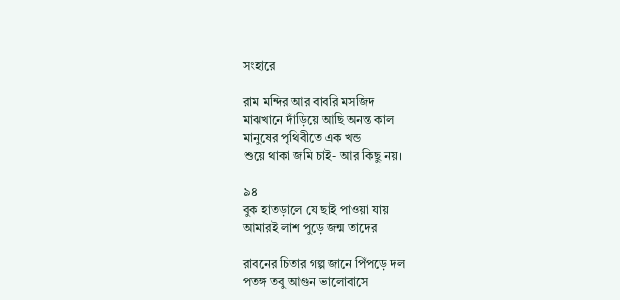সংহারে

রাম মন্দির আর বাবরি মসজিদ
মাঝখানে দাঁড়িয়ে আছি অনন্ত কাল
মানুষের পৃথিবীতে এক খন্ড
শুয়ে থাকা জমি চাই- আর কিছু নয়।

৯৪
বুক হাতড়ালে যে ছাই পাওয়া যায়
আমারই লাশ পুড়ে জন্ম তাদের

রাবনের চিতার গল্প জানে পিঁপড়ে দল
পতঙ্গ তবু আগুন ভালোবাসে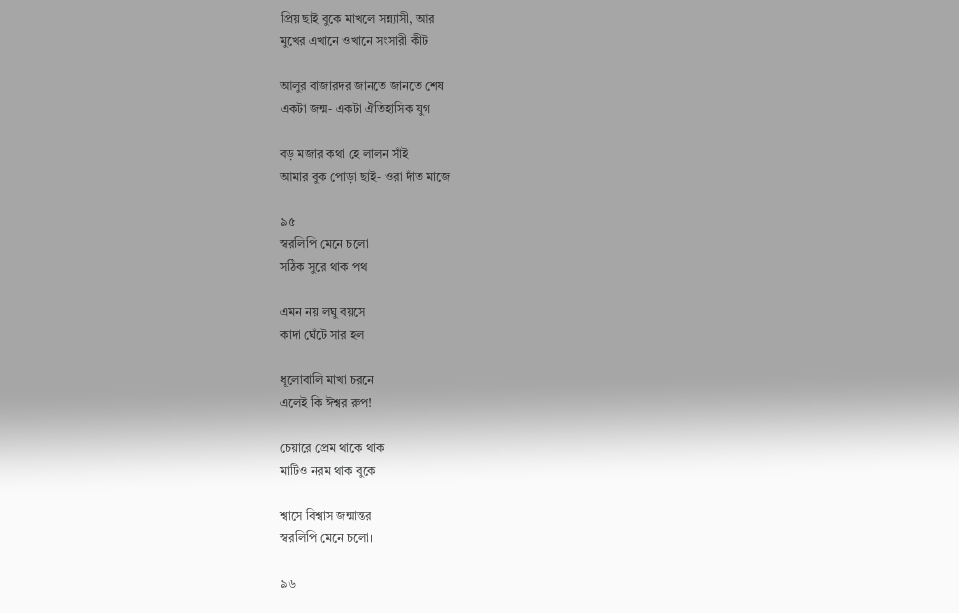প্রিয় ছাই বুকে মাখলে সন্ন্যাসী, আর
মুখের এখানে ওখানে সংসারী কীট

আলুর বাজারদর জানতে জানতে শেষ
একটা জন্ম- একটা ঐতিহাসিক যুগ

বড় মজার কথা হে লালন সাঁই
আমার বুক পোড়া ছাই- ওরা দাঁত মাজে

৯৫
স্বরলিপি মেনে চলো
সঠিক সুরে থাক পথ

এমন নয় লঘু বয়সে
কাদা ঘেঁটে সার হল

ধূলোবালি মাখা চরনে
এলেই কি ঈশ্বর রুপ!

চেয়ারে প্রেম থাকে থাক
মাটিও নরম থাক বুকে

শ্বাসে বিশ্বাস জন্মান্তর
স্বরলিপি মেনে চলো।

৯৬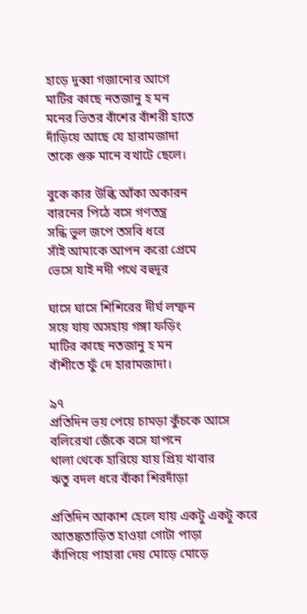হাড়ে দুব্বা গজানোর আগে
মাটির কাছে নতজানু হ মন
মনের ভিতর বাঁশের বাঁশরী হাতে
দাঁড়িয়ে আছে যে হারামজাদা
তাকে গুরু মানে বখাটে ছেলে।

বুকে কার উল্কি আঁকা অকারন
বারনের পিঠে বসে গণতন্ত্র
সন্ধি ভুল জপে তসবি ধরে
সাঁই আমাকে আপন করো প্রেমে
ভেসে যাই নদী পথে বহুদূর

ঘাসে ঘাসে শিশিরের দীর্ঘ লম্ফন
সয়ে যায় অসহায় গঙ্গা ফড়িং
মাটির কাছে নতজানু হ মন
বাঁশীতে ফুঁ দে হারামজাদা।

৯৭
প্রতিদিন ভয় পেয়ে চামড়া কুঁচকে আসে
বলিরেখা জেঁকে বসে যাপনে
থালা থেকে হারিয়ে যায় প্রিয় খাবার
ঋতু বদল ধরে বাঁকা শিরদাঁড়া

প্রতিদিন আকাশ হেলে যায় একটু একটু করে
আতঙ্কতাড়িত হাওয়া গোটা পাড়া
কাঁপিয়ে পাহারা দেয় মোড়ে মোড়ে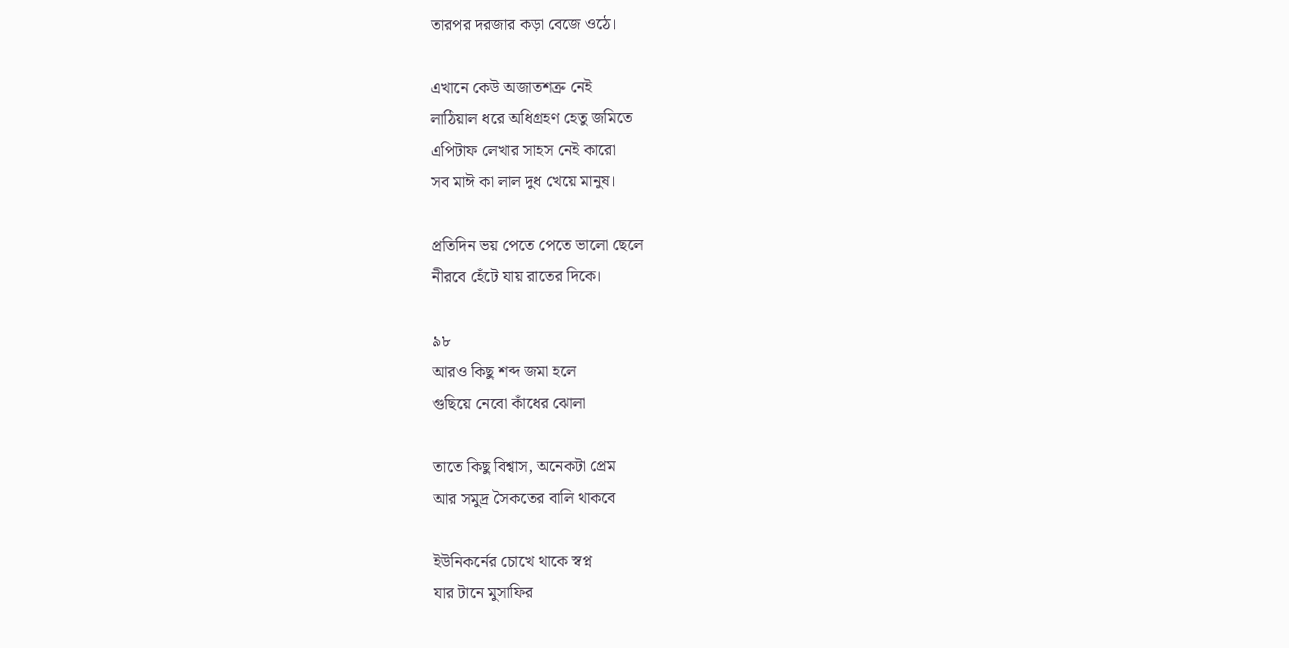তারপর দরজার কড়া বেজে ওঠে।

এখানে কেউ অজাতশত্রু নেই
লাঠিয়াল ধরে অধিগ্রহণ হেতু জমিতে
এপিটাফ লেখার সাহস নেই কারো
সব মাঈ কা লাল দুধ খেয়ে মানুষ।

প্রতিদিন ভয় পেতে পেতে ভালো ছেলে
নীরবে হেঁটে যায় রাতের দিকে।

৯৮
আরও কিছু শব্দ জমা হলে
গুছিয়ে নেবো কাঁধের ঝোলা

তাতে কিছু বিশ্বাস, অনেকটা প্রেম
আর সমুদ্র সৈকতের বালি থাকবে

ইউনিকর্নের চোখে থাকে স্বপ্ন
যার টানে মুসাফির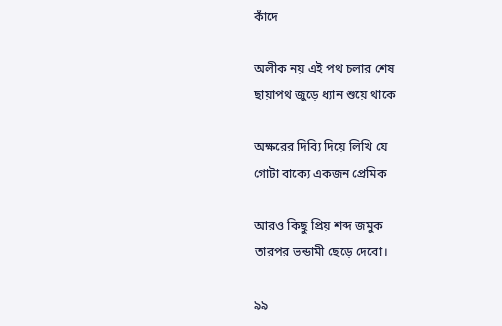কাঁদে

অলীক নয় এই পথ চলার শেষ
ছায়াপথ জুড়ে ধ্যান শুয়ে থাকে

অক্ষরের দিব্যি দিয়ে লিখি যে
গোটা বাক্যে একজন প্রেমিক

আরও কিছু প্রিয় শব্দ জমুক
তারপর ভন্ডামী ছেড়ে দেবো।

৯৯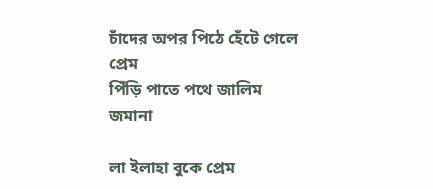চাঁদের অপর পিঠে হেঁটে গেলে প্রেম
পিঁড়ি পাতে পথে জালিম জমানা

লা ইলাহা বুকে প্রেম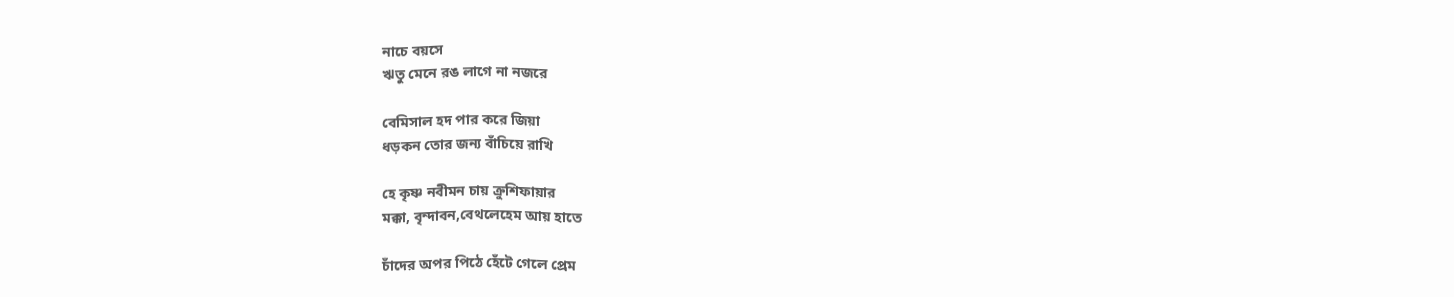নাচে বয়সে
ঋতু মেনে রঙ লাগে না নজরে

বেমিসাল হদ পার করে জিয়া
ধড়কন তোর জন্য বাঁচিয়ে রাখি

হে কৃষ্ণ নবীমন চায় ক্রুশিফায়ার
মক্কা, বৃন্দাবন,বেথলেহেম আয় হাতে

চাঁদের অপর পিঠে হেঁটে গেলে প্রেম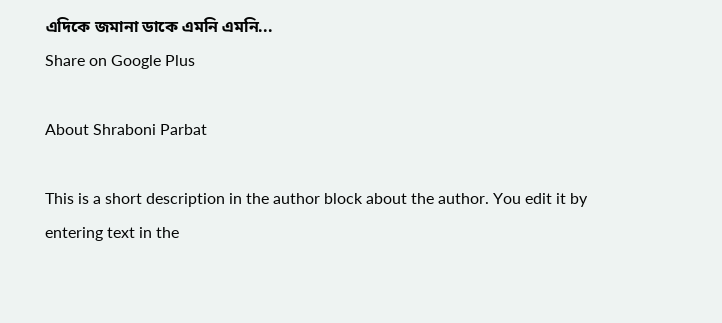এদিকে জমানা ডাকে এমনি এমনি...
Share on Google Plus

About Shraboni Parbat

This is a short description in the author block about the author. You edit it by entering text in the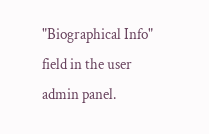"Biographical Info" field in the user admin panel.